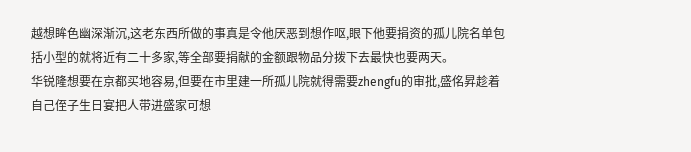越想眸色幽深渐沉,这老东西所做的事真是令他厌恶到想作呕,眼下他要捐资的孤儿院名单包括小型的就将近有二十多家,等全部要捐献的金额跟物品分拨下去最快也要两天。
华锐隆想要在京都买地容易,但要在市里建一所孤儿院就得需要zhengfu的审批,盛佲昇趁着自己侄子生日宴把人带进盛家可想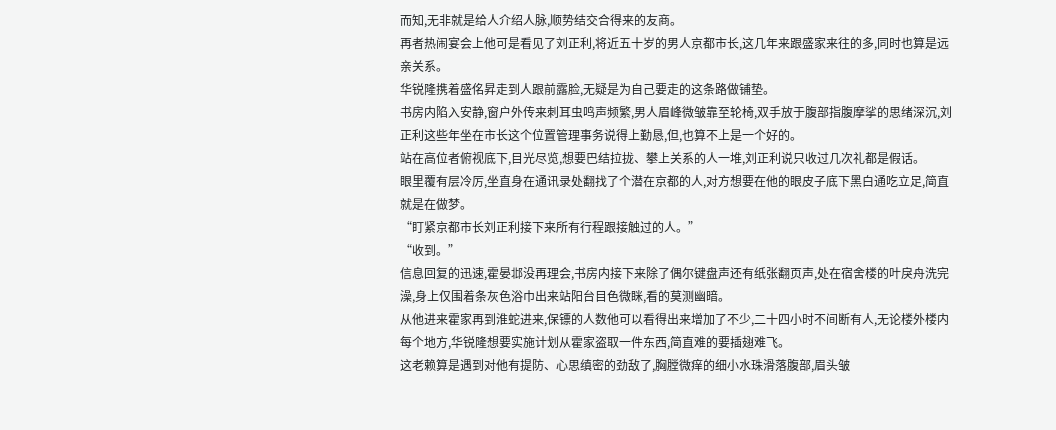而知,无非就是给人介绍人脉,顺势结交合得来的友商。
再者热闹宴会上他可是看见了刘正利,将近五十岁的男人京都市长,这几年来跟盛家来往的多,同时也算是远亲关系。
华锐隆携着盛佲昇走到人跟前露脸,无疑是为自己要走的这条路做铺垫。
书房内陷入安静,窗户外传来刺耳虫鸣声频繁,男人眉峰微皱靠至轮椅,双手放于腹部指腹摩挲的思绪深沉,刘正利这些年坐在市长这个位置管理事务说得上勤恳,但,也算不上是一个好的。
站在高位者俯视底下,目光尽览,想要巴结拉拢、攀上关系的人一堆,刘正利说只收过几次礼都是假话。
眼里覆有层冷厉,坐直身在通讯录处翻找了个潜在京都的人,对方想要在他的眼皮子底下黑白通吃立足,简直就是在做梦。
“盯紧京都市长刘正利接下来所有行程跟接触过的人。”
“收到。”
信息回复的迅速,霍晏邶没再理会,书房内接下来除了偶尔键盘声还有纸张翻页声,处在宿舍楼的叶戾舟洗完澡,身上仅围着条灰色浴巾出来站阳台目色微眯,看的莫测幽暗。
从他进来霍家再到淮蛇进来,保镖的人数他可以看得出来增加了不少,二十四小时不间断有人,无论楼外楼内每个地方,华锐隆想要实施计划从霍家盗取一件东西,简直难的要插翅难飞。
这老赖算是遇到对他有提防、心思缜密的劲敌了,胸膛微痒的细小水珠滑落腹部,眉头皱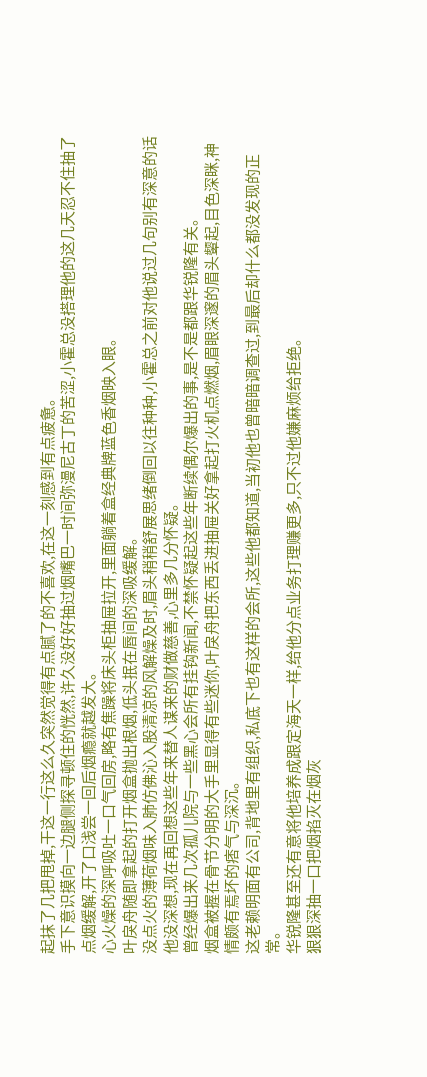起抹了几把甩掉,干这一行这么久突然觉得有点腻了的不喜欢,在这一刻感到有点疲惫。
手下意识摸向一边腿侧探寻顿住的恍然,许久没好好抽过烟嘴巴一时间弥漫尼古丁的苦涩,小霍总没搭理他的这几天忍不住抽了点烟缓解,开了口浅尝一回后烟瘾就越发大。
心火燥的深呼吸吐一口气回房,略有焦躁将床头柜抽屉拉开,里面躺着盒经典牌蓝色香烟映入眼。
叶戾舟随即拿起的打开烟盒抛出根烟,低头抿在唇间的深吸缓解。
没点火的薄荷烟味入肺仿佛沁入股清凉的风解燥及时,眉头稍稍舒展思绪倒回以往种种,小霍总之前对他说过几句别有深意的话他没深想,现在再回想这些年来替人谋来的财做慈善,心里多几分怀疑。
曾经爆出来几次孤儿院与一些黑心会所有挂钩新闻,不禁怀疑起这些年断续偶尔爆出的事,是不是都跟华锐隆有关。
烟盒被握在骨节分明的大手里显得有些迷你,叶戾舟把东西丢进抽屉关好拿起打火机点燃烟,眉眼深邃的眉头颦起,目色深眯,神情颇有焉坏的痞气与深沉。
这老赖明面有公司,背地里有组织,私底下也有这样的会所,这些他都知道,当初他也曾暗暗调查过,到最后却什么都没发现的正常。
华锐隆甚至还有意将他培养成跟定海天一样,给他分点业务打理赚更多,只不过他嫌麻烦给拒绝。
狠狠深抽一口把烟掐灭在烟灰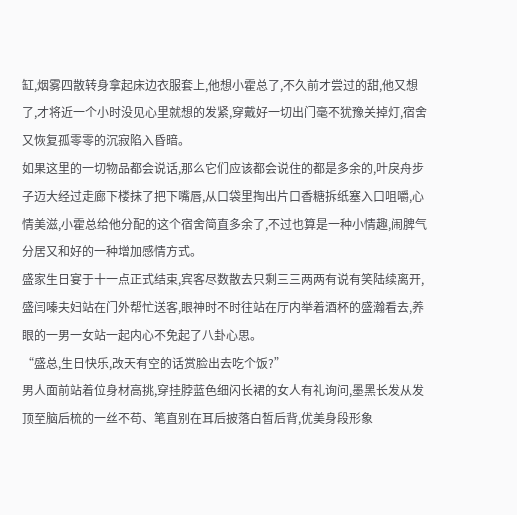缸,烟雾四散转身拿起床边衣服套上,他想小霍总了,不久前才尝过的甜,他又想了,才将近一个小时没见心里就想的发紧,穿戴好一切出门毫不犹豫关掉灯,宿舍又恢复孤零零的沉寂陷入昏暗。
如果这里的一切物品都会说话,那么它们应该都会说住的都是多余的,叶戾舟步子迈大经过走廊下楼抹了把下嘴唇,从口袋里掏出片口香糖拆纸塞入口咀嚼,心情美滋,小霍总给他分配的这个宿舍简直多余了,不过也算是一种小情趣,闹脾气分居又和好的一种增加感情方式。
盛家生日宴于十一点正式结束,宾客尽数散去只剩三三两两有说有笑陆续离开,盛闫嗪夫妇站在门外帮忙送客,眼神时不时往站在厅内举着酒杯的盛瀚看去,养眼的一男一女站一起内心不免起了八卦心思。
“盛总,生日快乐,改天有空的话赏脸出去吃个饭?”
男人面前站着位身材高挑,穿挂脖蓝色细闪长裙的女人有礼询问,墨黑长发从发顶至脑后梳的一丝不苟、笔直别在耳后披落白皙后背,优美身段形象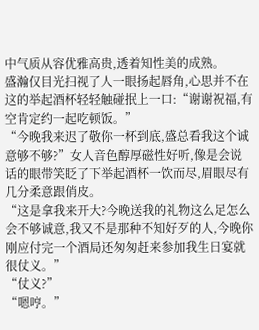中气质从容优雅高贵,透着知性美的成熟。
盛瀚仅目光扫视了人一眼扬起唇角,心思并不在这的举起酒杯轻轻触碰抿上一口:“谢谢祝福,有空肯定约一起吃顿饭。”
“今晚我来迟了敬你一杯到底,盛总看我这个诚意够不够?”女人音色醇厚磁性好听,像是会说话的眼带笑眨了下举起酒杯一饮而尽,眉眼尽有几分柔意跟俏皮。
“这是拿我来开大?今晚送我的礼物这么足怎么会不够诚意,我又不是那种不知好歹的人,今晚你刚应付完一个酒局还匆匆赶来参加我生日宴就很仗义。”
“仗义?”
“嗯哼。”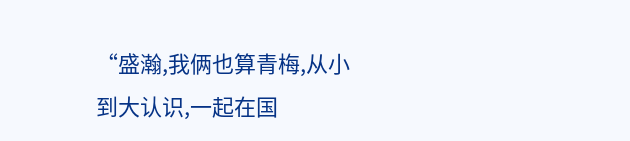“盛瀚,我俩也算青梅,从小到大认识,一起在国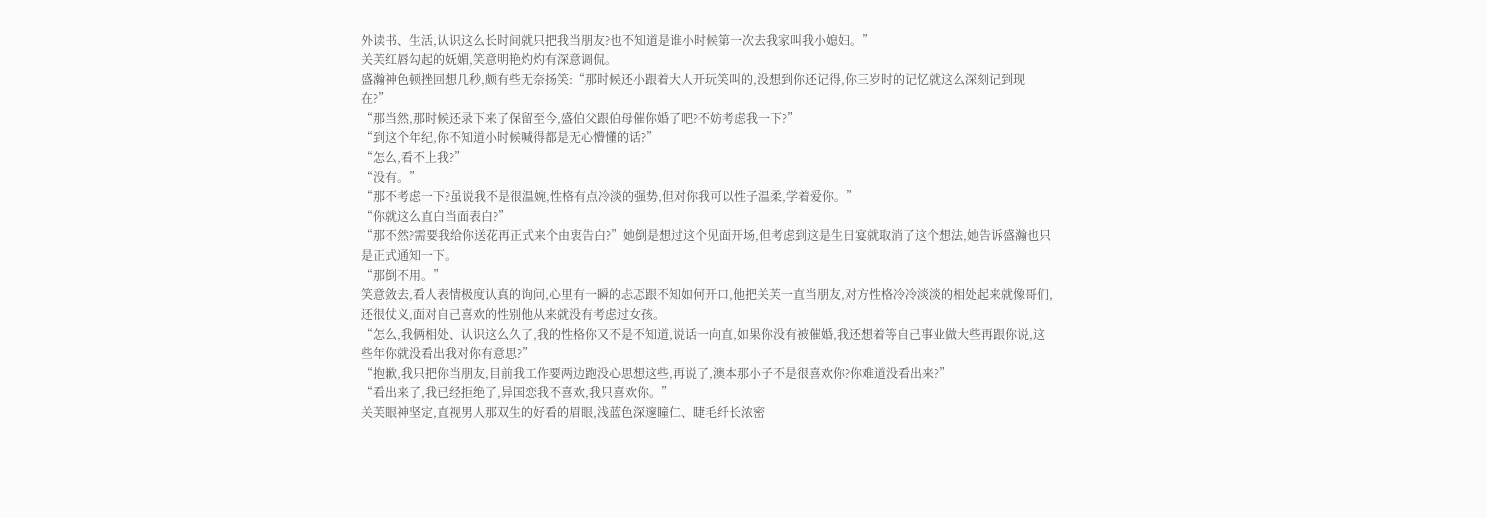外读书、生活,认识这么长时间就只把我当朋友?也不知道是谁小时候第一次去我家叫我小媳妇。”
关芙红唇勾起的妩媚,笑意明艳灼灼有深意调侃。
盛瀚神色顿挫回想几秒,颇有些无奈扬笑:“那时候还小跟着大人开玩笑叫的,没想到你还记得,你三岁时的记忆就这么深刻记到现在?”
“那当然,那时候还录下来了保留至今,盛伯父跟伯母催你婚了吧?不妨考虑我一下?”
“到这个年纪,你不知道小时候喊得都是无心懵懂的话?”
“怎么,看不上我?”
“没有。”
“那不考虑一下?虽说我不是很温婉,性格有点冷淡的强势,但对你我可以性子温柔,学着爱你。”
“你就这么直白当面表白?”
“那不然?需要我给你送花再正式来个由衷告白?”她倒是想过这个见面开场,但考虑到这是生日宴就取消了这个想法,她告诉盛瀚也只是正式通知一下。
“那倒不用。”
笑意敛去,看人表情极度认真的询问,心里有一瞬的忐忑跟不知如何开口,他把关芙一直当朋友,对方性格冷冷淡淡的相处起来就像哥们,还很仗义,面对自己喜欢的性别他从来就没有考虑过女孩。
“怎么,我俩相处、认识这么久了,我的性格你又不是不知道,说话一向直,如果你没有被催婚,我还想着等自己事业做大些再跟你说,这些年你就没看出我对你有意思?”
“抱歉,我只把你当朋友,目前我工作要两边跑没心思想这些,再说了,澳本那小子不是很喜欢你?你难道没看出来?”
“看出来了,我已经拒绝了,异国恋我不喜欢,我只喜欢你。”
关芙眼神坚定,直视男人那双生的好看的眉眼,浅蓝色深邃瞳仁、睫毛纤长浓密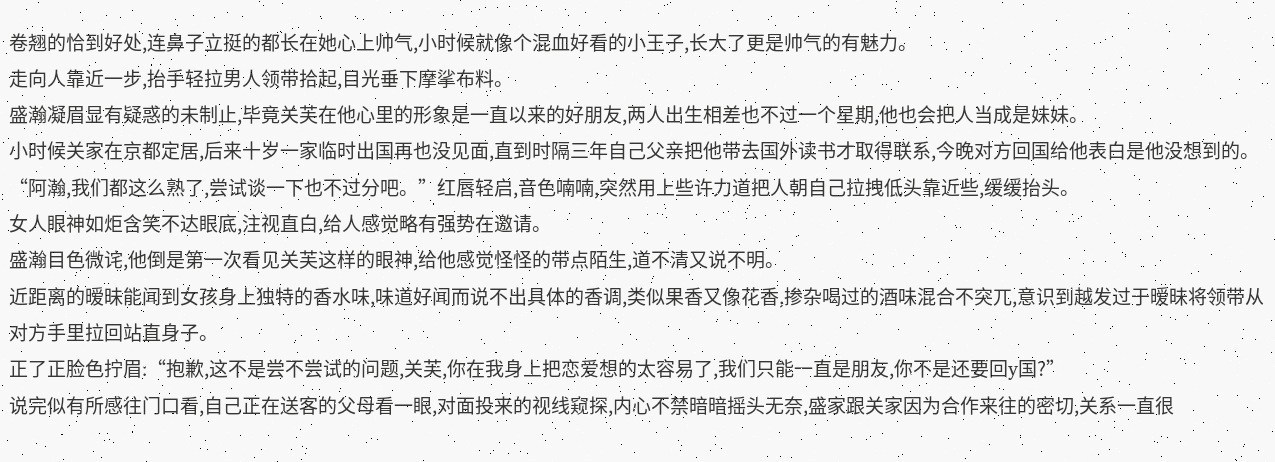卷翘的恰到好处,连鼻子立挺的都长在她心上帅气,小时候就像个混血好看的小王子,长大了更是帅气的有魅力。
走向人靠近一步,抬手轻拉男人领带拾起,目光垂下摩挲布料。
盛瀚凝眉显有疑惑的未制止,毕竟关芙在他心里的形象是一直以来的好朋友,两人出生相差也不过一个星期,他也会把人当成是妹妹。
小时候关家在京都定居,后来十岁一家临时出国再也没见面,直到时隔三年自己父亲把他带去国外读书才取得联系,今晚对方回国给他表白是他没想到的。
“阿瀚,我们都这么熟了,尝试谈一下也不过分吧。”红唇轻启,音色喃喃,突然用上些许力道把人朝自己拉拽低头靠近些,缓缓抬头。
女人眼神如炬含笑不达眼底,注视直白,给人感觉略有强势在邀请。
盛瀚目色微诧,他倒是第一次看见关芙这样的眼神,给他感觉怪怪的带点陌生,道不清又说不明。
近距离的暧昧能闻到女孩身上独特的香水味,味道好闻而说不出具体的香调,类似果香又像花香,掺杂喝过的酒味混合不突兀,意识到越发过于暧昧将领带从对方手里拉回站直身子。
正了正脸色拧眉:“抱歉,这不是尝不尝试的问题,关芙,你在我身上把恋爱想的太容易了,我们只能一直是朋友,你不是还要回y国?”
说完似有所感往门口看,自己正在送客的父母看一眼,对面投来的视线窥探,内心不禁暗暗摇头无奈,盛家跟关家因为合作来往的密切,关系一直很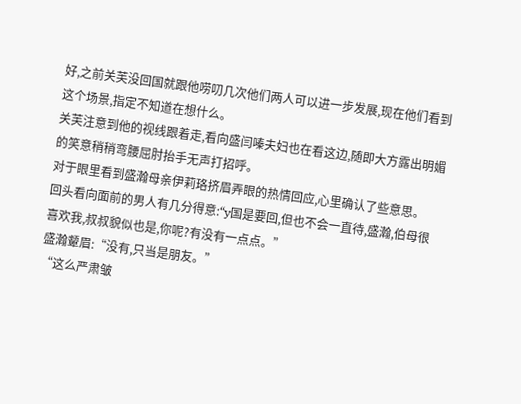好,之前关芙没回国就跟他唠叨几次他们两人可以进一步发展,现在他们看到这个场景,指定不知道在想什么。
关芙注意到他的视线跟着走,看向盛闫嗪夫妇也在看这边,随即大方露出明媚的笑意稍稍弯腰屈肘抬手无声打招呼。
对于眼里看到盛瀚母亲伊莉珞挤眉弄眼的热情回应,心里确认了些意思。
回头看向面前的男人有几分得意:“y国是要回,但也不会一直待,盛瀚,伯母很喜欢我,叔叔貌似也是,你呢?有没有一点点。”
盛瀚颦眉:“没有,只当是朋友。”
“这么严肃皱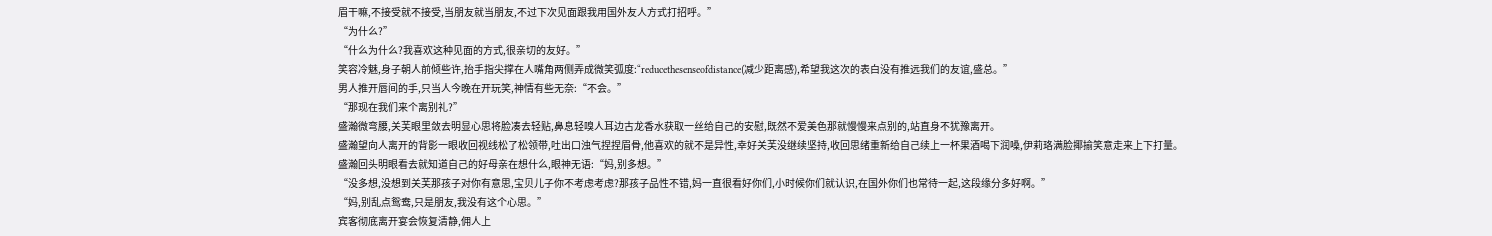眉干嘛,不接受就不接受,当朋友就当朋友,不过下次见面跟我用国外友人方式打招呼。”
“为什么?”
“什么为什么?我喜欢这种见面的方式,很亲切的友好。”
笑容冷魅,身子朝人前倾些许,抬手指尖撑在人嘴角两侧弄成微笑弧度:“reducethesenseofdistance(减少距离感),希望我这次的表白没有推远我们的友谊,盛总。”
男人推开唇间的手,只当人今晚在开玩笑,神情有些无奈:“不会。”
“那现在我们来个离别礼?”
盛瀚微弯腰,关芙眼里敛去明显心思将脸凑去轻贴,鼻息轻嗅人耳边古龙香水获取一丝给自己的安慰,既然不爱美色那就慢慢来点别的,站直身不犹豫离开。
盛瀚望向人离开的背影一眼收回视线松了松领带,吐出口浊气捏捏眉骨,他喜欢的就不是异性,幸好关芙没继续坚持,收回思绪重新给自己续上一杯果酒喝下润嗓,伊莉珞满脸揶揄笑意走来上下打量。
盛瀚回头明眼看去就知道自己的好母亲在想什么,眼神无语:“妈,别多想。”
“没多想,没想到关芙那孩子对你有意思,宝贝儿子你不考虑考虑?那孩子品性不错,妈一直很看好你们,小时候你们就认识,在国外你们也常待一起,这段缘分多好啊。”
“妈,别乱点鸳鸯,只是朋友,我没有这个心思。”
宾客彻底离开宴会恢复清静,佣人上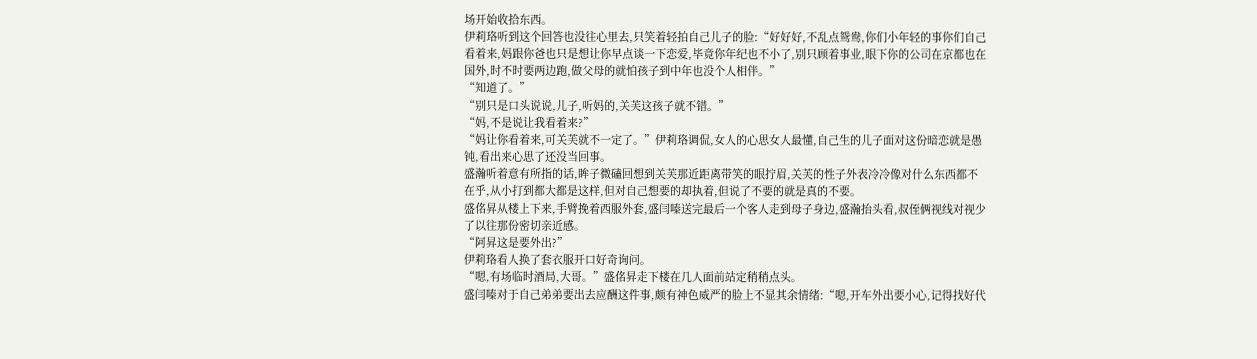场开始收拾东西。
伊莉珞听到这个回答也没往心里去,只笑着轻拍自己儿子的脸:“好好好,不乱点鸳鸯,你们小年轻的事你们自己看着来,妈跟你爸也只是想让你早点谈一下恋爱,毕竟你年纪也不小了,别只顾着事业,眼下你的公司在京都也在国外,时不时要两边跑,做父母的就怕孩子到中年也没个人相伴。”
“知道了。”
“别只是口头说说,儿子,听妈的,关芙这孩子就不错。”
“妈,不是说让我看着来?”
“妈让你看着来,可关芙就不一定了。”伊莉珞调侃,女人的心思女人最懂,自己生的儿子面对这份暗恋就是愚钝,看出来心思了还没当回事。
盛瀚听着意有所指的话,眸子微磕回想到关芙那近距离带笑的眼拧眉,关芙的性子外表冷冷像对什么东西都不在乎,从小打到都大都是这样,但对自己想要的却执着,但说了不要的就是真的不要。
盛佲昇从楼上下来,手臂挽着西服外套,盛闫嗪送完最后一个客人走到母子身边,盛瀚抬头看,叔侄俩视线对视少了以往那份密切亲近感。
“阿昇这是要外出?”
伊莉珞看人换了套衣服开口好奇询问。
“嗯,有场临时酒局,大哥。”盛佲昇走下楼在几人面前站定稍稍点头。
盛闫嗪对于自己弟弟要出去应酬这件事,颇有神色威严的脸上不显其余情绪:“嗯,开车外出要小心,记得找好代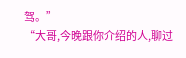驾。”
“大哥,今晚跟你介绍的人,聊过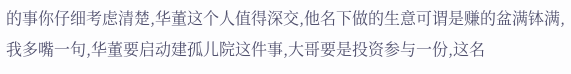的事你仔细考虑清楚,华董这个人值得深交,他名下做的生意可谓是赚的盆满钵满,我多嘴一句,华董要启动建孤儿院这件事,大哥要是投资参与一份,这名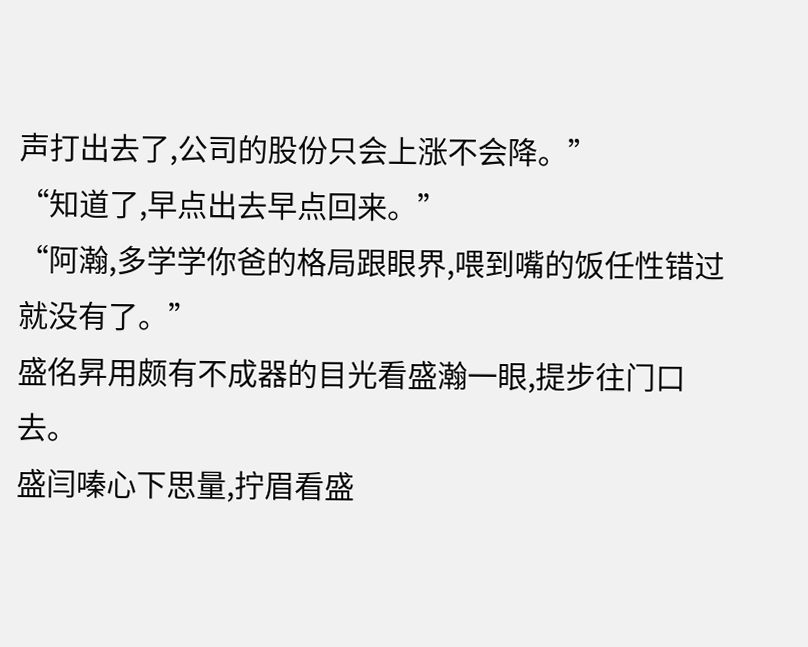声打出去了,公司的股份只会上涨不会降。”
“知道了,早点出去早点回来。”
“阿瀚,多学学你爸的格局跟眼界,喂到嘴的饭任性错过就没有了。”
盛佲昇用颇有不成器的目光看盛瀚一眼,提步往门口去。
盛闫嗪心下思量,拧眉看盛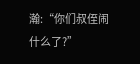瀚:“你们叔侄闹什么了?”